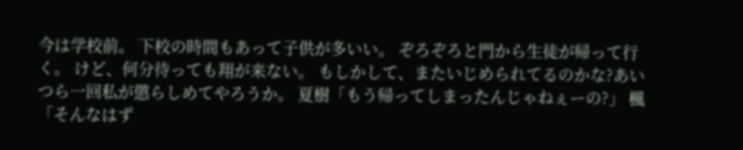今は学校前。 下校の時間もあって子供が多いい。 ぞろぞろと門から生徒が帰って行く。 けど、何分待っても翔が来ない。 もしかして、またいじめられてるのかな?あいつら一回私が懲らしめてやろうか。 夏樹「もう帰ってしまったんじゃねぇーの?」 楓「そんなはず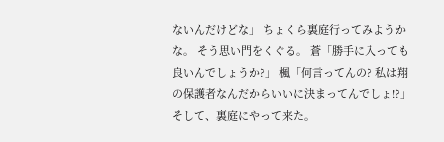ないんだけどな」 ちょくら裏庭行ってみようかな。 そう思い門をくぐる。 蒼「勝手に入っても良いんでしょうか?」 楓「何言ってんの? 私は翔の保護者なんだからいいに決まってんでしょ!?」 そして、裏庭にやって来た。